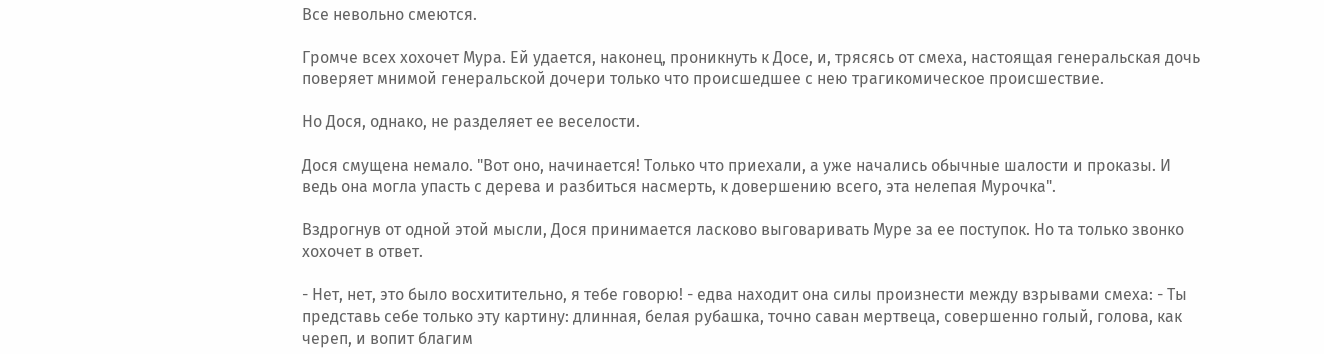Все невольно смеются.

Громче всех хохочет Мура. Ей удается, наконец, проникнуть к Досе, и, трясясь от смеха, настоящая генеральская дочь поверяет мнимой генеральской дочери только что происшедшее с нею трагикомическое происшествие.

Но Дося, однако, не разделяет ее веселости.

Дося смущена немало. "Вот оно, начинается! Только что приехали, а уже начались обычные шалости и проказы. И ведь она могла упасть с дерева и разбиться насмерть, к довершению всего, эта нелепая Мурочка".

Вздрогнув от одной этой мысли, Дося принимается ласково выговаривать Муре за ее поступок. Но та только звонко хохочет в ответ.

- Нет, нет, это было восхитительно, я тебе говорю! - едва находит она силы произнести между взрывами смеха: - Ты представь себе только эту картину: длинная, белая рубашка, точно саван мертвеца, совершенно голый, голова, как череп, и вопит благим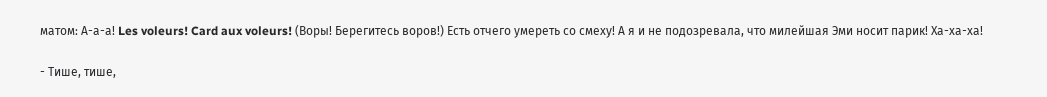матом: А-а-а! Les voleurs! Card aux voleurs! (Воры! Берегитесь воров!) Есть отчего умереть со смеху! А я и не подозревала, что милейшая Эми носит парик! Ха-ха-ха!

- Тише, тише,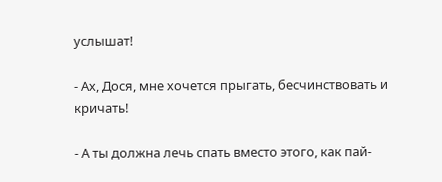услышат!

- Ах, Дося, мне хочется прыгать, бесчинствовать и кричать!

- А ты должна лечь спать вместо этого, как пай-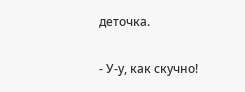деточка.

- У-у, как скучно!